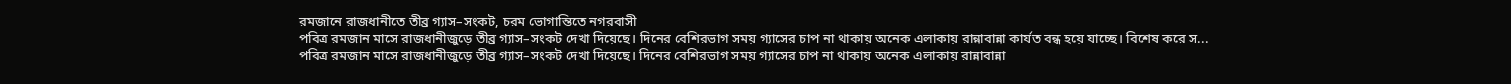রমজানে রাজধানীতে তীব্র গ্যাস–সংকট, চরম ভোগান্তিতে নগরবাসী
পবিত্র রমজান মাসে রাজধানীজুড়ে তীব্র গ্যাস–সংকট দেখা দিয়েছে। দিনের বেশিরভাগ সময় গ্যাসের চাপ না থাকায় অনেক এলাকায় রান্নাবান্না কার্যত বন্ধ হয়ে যাচ্ছে। বিশেষ করে স...
পবিত্র রমজান মাসে রাজধানীজুড়ে তীব্র গ্যাস–সংকট দেখা দিয়েছে। দিনের বেশিরভাগ সময় গ্যাসের চাপ না থাকায় অনেক এলাকায় রান্নাবান্না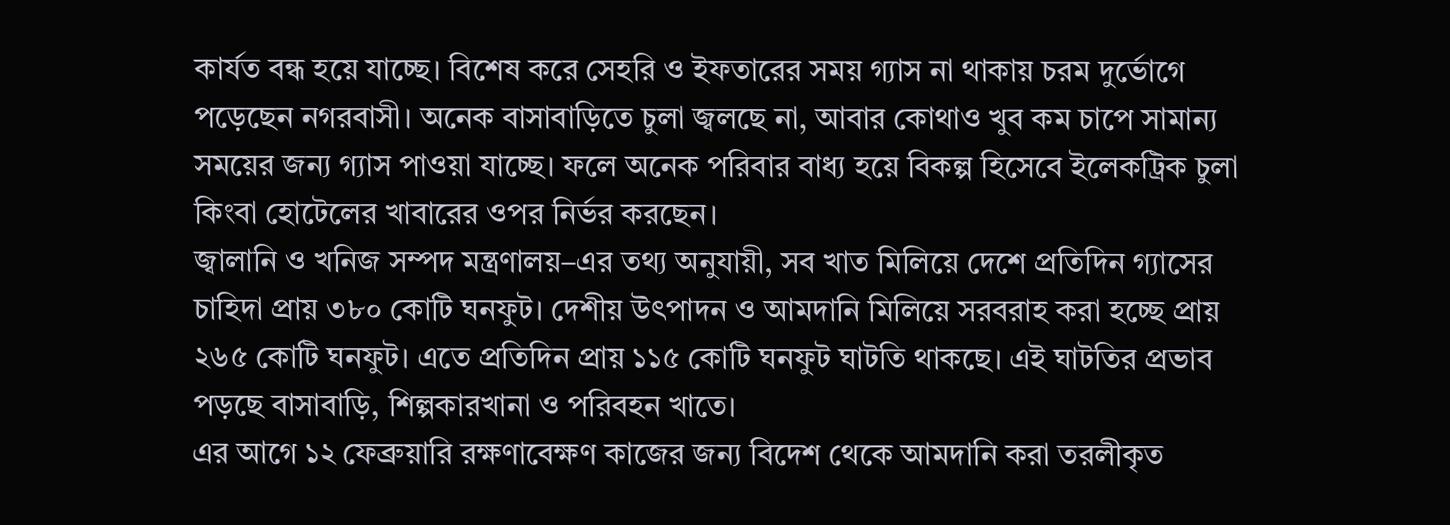কার্যত বন্ধ হয়ে যাচ্ছে। বিশেষ করে সেহরি ও ইফতারের সময় গ্যাস না থাকায় চরম দুর্ভোগে পড়েছেন নগরবাসী। অনেক বাসাবাড়িতে চুলা জ্বলছে না, আবার কোথাও খুব কম চাপে সামান্য সময়ের জন্য গ্যাস পাওয়া যাচ্ছে। ফলে অনেক পরিবার বাধ্য হয়ে বিকল্প হিসেবে ইলেকট্রিক চুলা কিংবা হোটেলের খাবারের ওপর নির্ভর করছেন।
জ্বালানি ও খনিজ সম্পদ মন্ত্রণালয়–এর তথ্য অনুযায়ী, সব খাত মিলিয়ে দেশে প্রতিদিন গ্যাসের চাহিদা প্রায় ৩৮০ কোটি ঘনফুট। দেশীয় উৎপাদন ও আমদানি মিলিয়ে সরবরাহ করা হচ্ছে প্রায় ২৬৫ কোটি ঘনফুট। এতে প্রতিদিন প্রায় ১১৫ কোটি ঘনফুট ঘাটতি থাকছে। এই ঘাটতির প্রভাব পড়ছে বাসাবাড়ি, শিল্পকারখানা ও পরিবহন খাতে।
এর আগে ১২ ফেব্রুয়ারি রক্ষণাবেক্ষণ কাজের জন্য বিদেশ থেকে আমদানি করা তরলীকৃত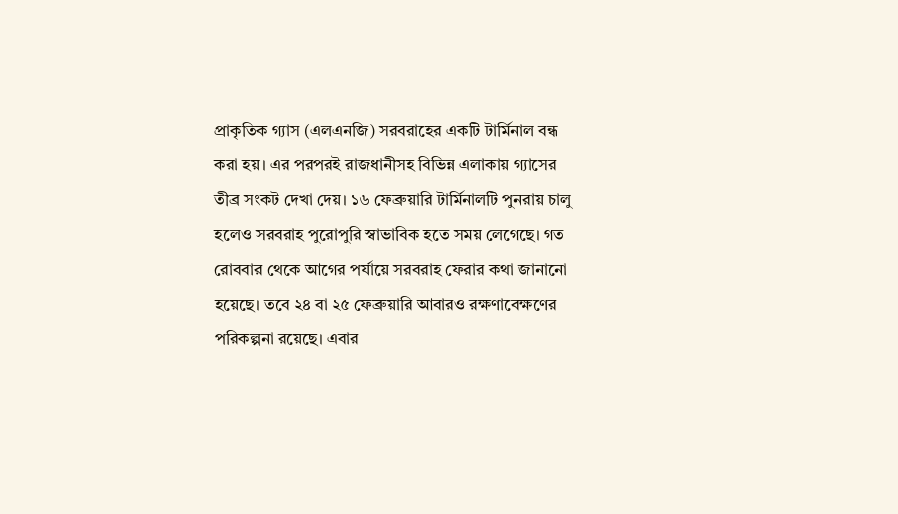প্রাকৃতিক গ্যাস (এলএনজি) সরবরাহের একটি টার্মিনাল বন্ধ করা হয়। এর পরপরই রাজধানীসহ বিভিন্ন এলাকায় গ্যাসের তীব্র সংকট দেখা দেয়। ১৬ ফেব্রুয়ারি টার্মিনালটি পুনরায় চালু হলেও সরবরাহ পুরোপুরি স্বাভাবিক হতে সময় লেগেছে। গত রোববার থেকে আগের পর্যায়ে সরবরাহ ফেরার কথা জানানো হয়েছে। তবে ২৪ বা ২৫ ফেব্রুয়ারি আবারও রক্ষণাবেক্ষণের পরিকল্পনা রয়েছে। এবার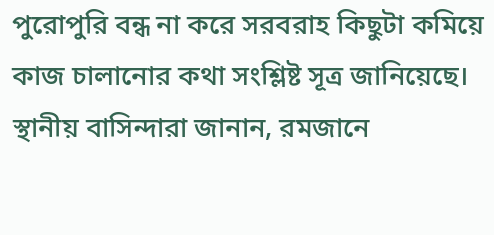পুরোপুরি বন্ধ না করে সরবরাহ কিছুটা কমিয়ে কাজ চালানোর কথা সংশ্লিষ্ট সূত্র জানিয়েছে।
স্থানীয় বাসিন্দারা জানান, রমজানে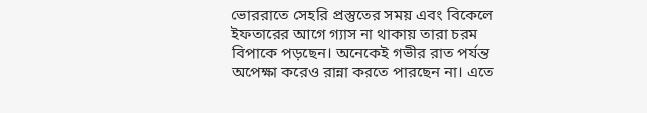ভোররাতে সেহরি প্রস্তুতের সময় এবং বিকেলে ইফতারের আগে গ্যাস না থাকায় তারা চরম বিপাকে পড়ছেন। অনেকেই গভীর রাত পর্যন্ত অপেক্ষা করেও রান্না করতে পারছেন না। এতে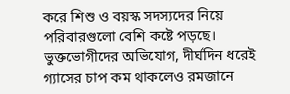করে শিশু ও বয়স্ক সদস্যদের নিয়ে পরিবারগুলো বেশি কষ্টে পড়ছে।
ভুক্তভোগীদের অভিযোগ, দীর্ঘদিন ধরেই গ্যাসের চাপ কম থাকলেও রমজানে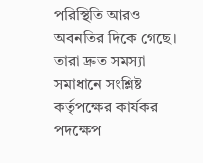পরিস্থিতি আরও অবনতির দিকে গেছে। তারা দ্রুত সমস্যা সমাধানে সংশ্লিষ্ট কর্তৃপক্ষের কার্যকর পদক্ষেপ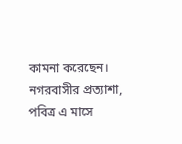কামনা করেছেন। নগরবাসীর প্রত্যাশা, পবিত্র এ মাসে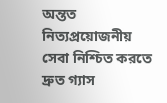অন্তত নিত্যপ্রয়োজনীয় সেবা নিশ্চিত করতে দ্রুত গ্যাস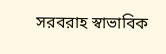সরবরাহ স্বাভাবিক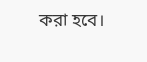করা হবে।